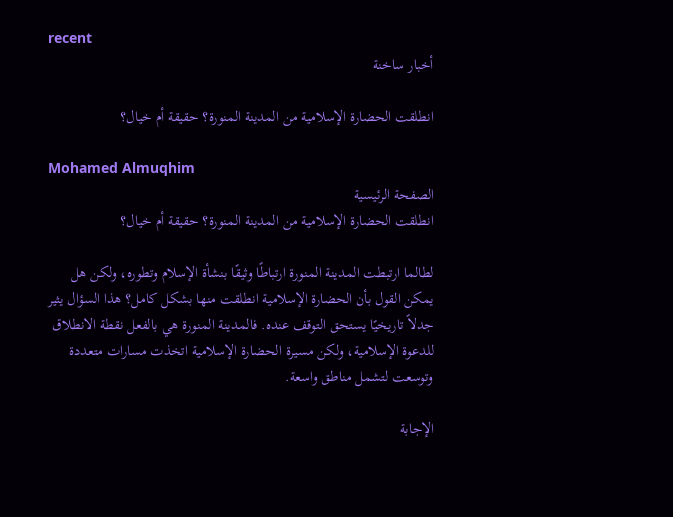recent
أخبار ساخنة

انطلقت الحضارة الإسلامية من المدينة المنورة؟ حقيقة أم خيال؟

Mohamed Almuqhim
الصفحة الرئيسية
انطلقت الحضارة الإسلامية من المدينة المنورة؟ حقيقة أم خيال؟

لطالما ارتبطت المدينة المنورة ارتباطًا وثيقًا بنشأة الإسلام وتطوره، ولكن هل يمكن القول بأن الحضارة الإسلامية انطلقت منها بشكل كامل؟ هذا السؤال يثير جدلاً تاريخيًا يستحق التوقف عنده. فالمدينة المنورة هي بالفعل نقطة الانطلاق للدعوة الإسلامية، ولكن مسيرة الحضارة الإسلامية اتخذت مسارات متعددة وتوسعت لتشمل مناطق واسعة.

الإجابة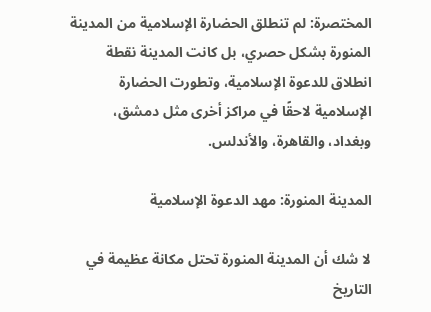المختصرة: لم تنطلق الحضارة الإسلامية من المدينة المنورة بشكل حصري، بل كانت المدينة نقطة انطلاق للدعوة الإسلامية، وتطورت الحضارة الإسلامية لاحقًا في مراكز أخرى مثل دمشق، وبغداد، والقاهرة، والأندلس.

المدينة المنورة: مهد الدعوة الإسلامية

لا شك أن المدينة المنورة تحتل مكانة عظيمة في التاريخ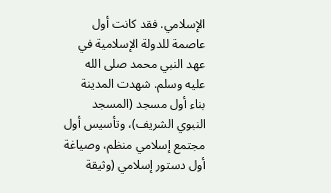الإسلامي. فقد كانت أول عاصمة للدولة الإسلامية في عهد النبي محمد صلى الله عليه وسلم. شهدت المدينة بناء أول مسجد (المسجد النبوي الشريف)، وتأسيس أول مجتمع إسلامي منظم، وصياغة أول دستور إسلامي (وثيقة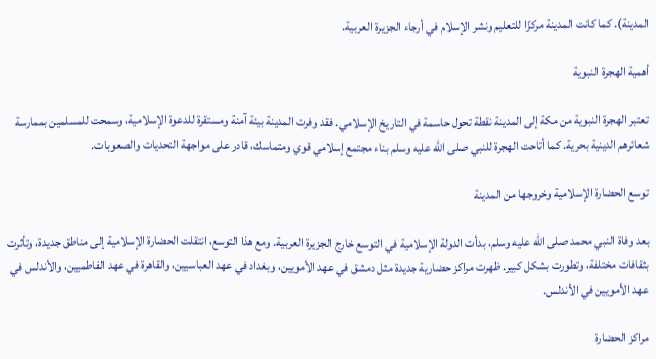المدينة). كما كانت المدينة مركزًا للتعليم ونشر الإسلام في أرجاء الجزيرة العربية.

أهمية الهجرة النبوية

تعتبر الهجرة النبوية من مكة إلى المدينة نقطة تحول حاسمة في التاريخ الإسلامي. فقد وفرت المدينة بيئة آمنة ومستقرة للدعوة الإسلامية، وسمحت للمسلمين بممارسة شعائرهم الدينية بحرية. كما أتاحت الهجرة للنبي صلى الله عليه وسلم بناء مجتمع إسلامي قوي ومتماسك، قادر على مواجهة التحديات والصعوبات.

توسع الحضارة الإسلامية وخروجها من المدينة

بعد وفاة النبي محمد صلى الله عليه وسلم، بدأت الدولة الإسلامية في التوسع خارج الجزيرة العربية. ومع هذا التوسع، انتقلت الحضارة الإسلامية إلى مناطق جديدة، وتأثرت بثقافات مختلفة، وتطورت بشكل كبير. ظهرت مراكز حضارية جديدة مثل دمشق في عهد الأمويين، وبغداد في عهد العباسيين، والقاهرة في عهد الفاطميين، والأندلس في عهد الأمويين في الأندلس.

مراكز الحضارة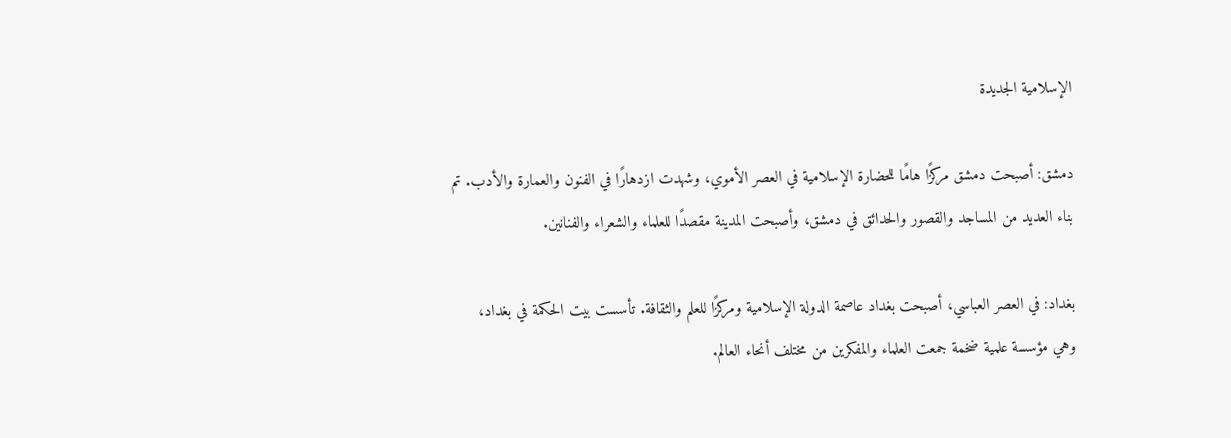الإسلامية الجديدة

دمشق: أصبحت دمشق مركزًا هامًا للحضارة الإسلامية في العصر الأموي، وشهدت ازدهارًا في الفنون والعمارة والأدب. تم بناء العديد من المساجد والقصور والحدائق في دمشق، وأصبحت المدينة مقصدًا للعلماء والشعراء والفنانين.

بغداد: في العصر العباسي، أصبحت بغداد عاصمة الدولة الإسلامية ومركزًا للعلم والثقافة. تأسست بيت الحكمة في بغداد، وهي مؤسسة علمية ضخمة جمعت العلماء والمفكرين من مختلف أنحاء العالم.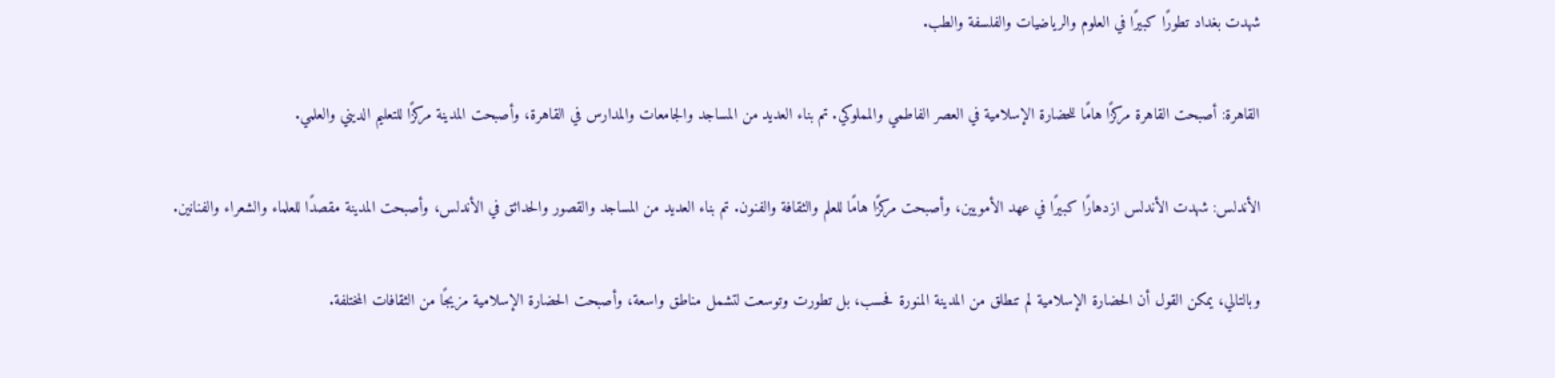شهدت بغداد تطورًا كبيرًا في العلوم والرياضيات والفلسفة والطب.

القاهرة: أصبحت القاهرة مركزًا هامًا للحضارة الإسلامية في العصر الفاطمي والمملوكي. تم بناء العديد من المساجد والجامعات والمدارس في القاهرة، وأصبحت المدينة مركزًا للتعليم الديني والعلمي.

الأندلس: شهدت الأندلس ازدهارًا كبيرًا في عهد الأمويين، وأصبحت مركزًا هامًا للعلم والثقافة والفنون. تم بناء العديد من المساجد والقصور والحدائق في الأندلس، وأصبحت المدينة مقصدًا للعلماء والشعراء والفنانين.

وبالتالي، يمكن القول أن الحضارة الإسلامية لم تنطلق من المدينة المنورة فحسب، بل تطورت وتوسعت لتشمل مناطق واسعة، وأصبحت الحضارة الإسلامية مزيجًا من الثقافات المختلفة.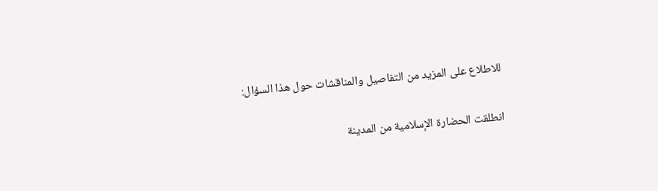للاطلاع على المزيد من التفاصيل والمناقشات حول هذا السؤال:

انطلقت الحضارة الإسلامية من المدينة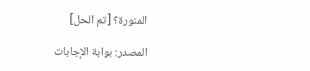المنورة؟ [تم الحل]

المصدر: بوابة الإجابات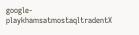google-playkhamsatmostaqltradentX